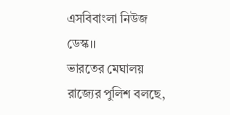এসবিবাংলা নিউজ ডেস্ক।।
ভারতের মেঘালয় রাজ্যের পুলিশ বলছে,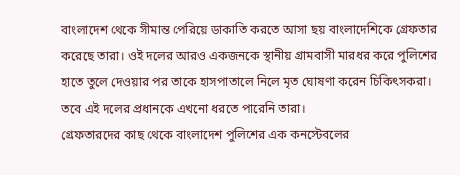বাংলাদেশ থেকে সীমান্ত পেরিয়ে ডাকাতি করতে আসা ছয় বাংলাদেশিকে গ্রেফতার করেছে তারা। ওই দলের আরও একজনকে স্থানীয় গ্রামবাসী মারধর করে পুলিশের হাতে তুলে দেওয়ার পর তাকে হাসপাতালে নিলে মৃত ঘোষণা করেন চিকিৎসকরা। তবে এই দলের প্রধানকে এখনো ধরতে পারেনি তারা।
গ্রেফতারদের কাছ থেকে বাংলাদেশ পুলিশের এক কনস্টেবলের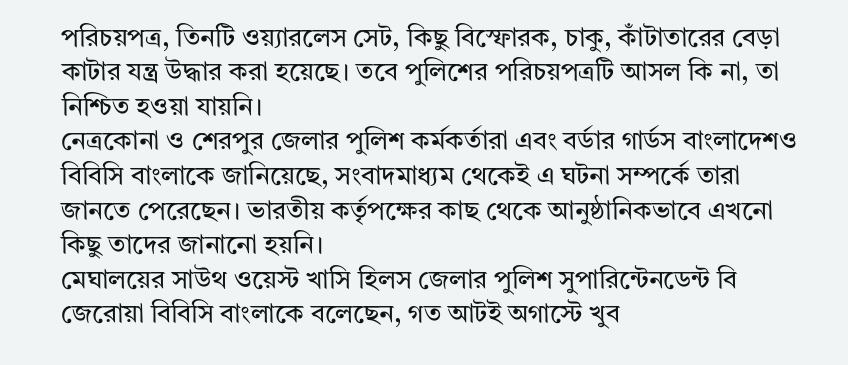পরিচয়পত্র, তিনটি ওয়্যারলেস সেট, কিছু বিস্ফোরক, চাকু, কাঁটাতারের বেড়া কাটার যন্ত্র উদ্ধার করা হয়েছে। তবে পুলিশের পরিচয়পত্রটি আসল কি না, তা নিশ্চিত হওয়া যায়নি।
নেত্রকোনা ও শেরপুর জেলার পুলিশ কর্মকর্তারা এবং বর্ডার গার্ডস বাংলাদেশও বিবিসি বাংলাকে জানিয়েছে, সংবাদমাধ্যম থেকেই এ ঘটনা সম্পর্কে তারা জানতে পেরেছেন। ভারতীয় কর্তৃপক্ষের কাছ থেকে আনুষ্ঠানিকভাবে এখনো কিছু তাদের জানানো হয়নি।
মেঘালয়ের সাউথ ওয়েস্ট খাসি হিলস জেলার পুলিশ সুপারিন্টেনডেন্ট বি জেরোয়া বিবিসি বাংলাকে বলেছেন, গত আটই অগাস্টে খুব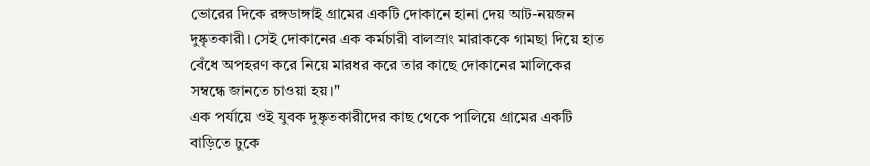ভোরের দিকে রঙ্গডাঙ্গাই গ্রামের একটি দোকানে হানা দেয় আট-নয়জন দুষ্কৃতকারী। সেই দোকানের এক কর্মচারী বালস্রাং মারাককে গামছা দিয়ে হাত বেঁধে অপহরণ করে নিয়ে মারধর করে তার কাছে দোকানের মালিকের সম্বন্ধে জানতে চাওয়া হয়।"
এক পর্যায়ে ওই যুবক দুষ্কৃতকারীদের কাছ থেকে পালিয়ে গ্রামের একটি বাড়িতে ঢুকে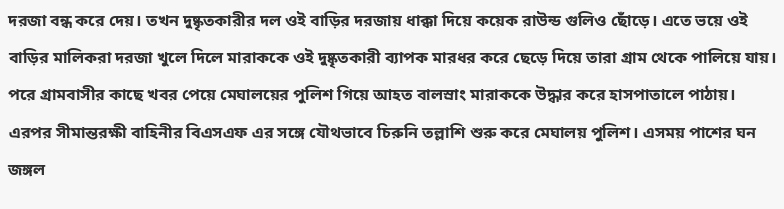দরজা বন্ধ করে দেয়। তখন দুষ্কৃতকারীর দল ওই বাড়ির দরজায় ধাক্কা দিয়ে কয়েক রাউন্ড গুলিও ছোঁড়ে। এতে ভয়ে ওই বাড়ির মালিকরা দরজা খুলে দিলে মারাককে ওই দুষ্কৃতকারী ব্যাপক মারধর করে ছেড়ে দিয়ে তারা গ্রাম থেকে পালিয়ে যায়।
পরে গ্রামবাসীর কাছে খবর পেয়ে মেঘালয়ের পুলিশ গিয়ে আহত বালস্রাং মারাককে উদ্ধার করে হাসপাতালে পাঠায়। এরপর সীমান্তরক্ষী বাহিনীর বিএসএফ এর সঙ্গে যৌথভাবে চিরুনি তল্লাশি শুরু করে মেঘালয় পুলিশ। এসময় পাশের ঘন জঙ্গল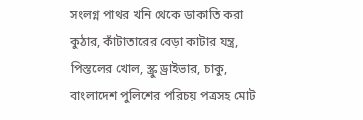সংলগ্ন পাথর খনি থেকে ডাকাতি করা কুঠার, কাঁটাতারের বেড়া কাটার যন্ত্র, পিস্তলের খোল, স্ক্রু ড্রাইভার, চাকু, বাংলাদেশ পুলিশের পরিচয় পত্রসহ মোট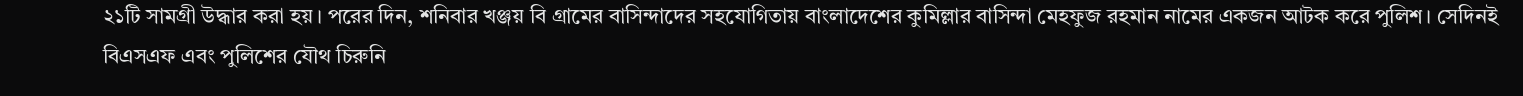২১টি সামগ্রী উদ্ধার করা হয়। পরের দিন, শনিবার খঞ্জয় বি গ্রামের বাসিন্দাদের সহযোগিতায় বাংলাদেশের কুমিল্লার বাসিন্দা মেহফুজ রহমান নামের একজন আটক করে পুলিশ। সেদিনই বিএসএফ এবং পুলিশের যৌথ চিরুনি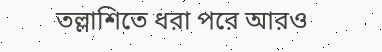তল্লাশিতে ধরা পরে আরও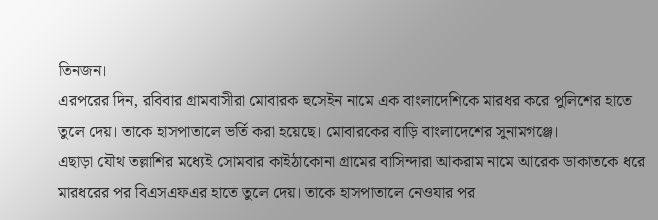তিনজন।
এরপরের দিন, রবিবার গ্রামবাসীরা মোবারক হুসেইন নামে এক বাংলাদেশিকে মারধর করে পুলিশের হাতে তুলে দেয়। তাকে হাসপাতালে ভর্তি করা হয়েছে। মোবারকের বাড়ি বাংলাদেশের সুনামগঞ্জে।
এছাড়া যৌথ তল্লাশির মধ্যেই সোমবার কাইঠাকোনা গ্রামের বাসিন্দারা আকরাম নামে আরেক ডাকাতকে ধরে মারধরের পর বিএসএফএর হাতে তুলে দেয়। তাকে হাসপাতালে নেওযার পর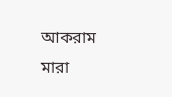আকরাম মারা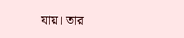যায়। তার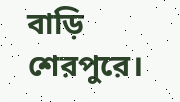বাড়ি শেরপুরে।